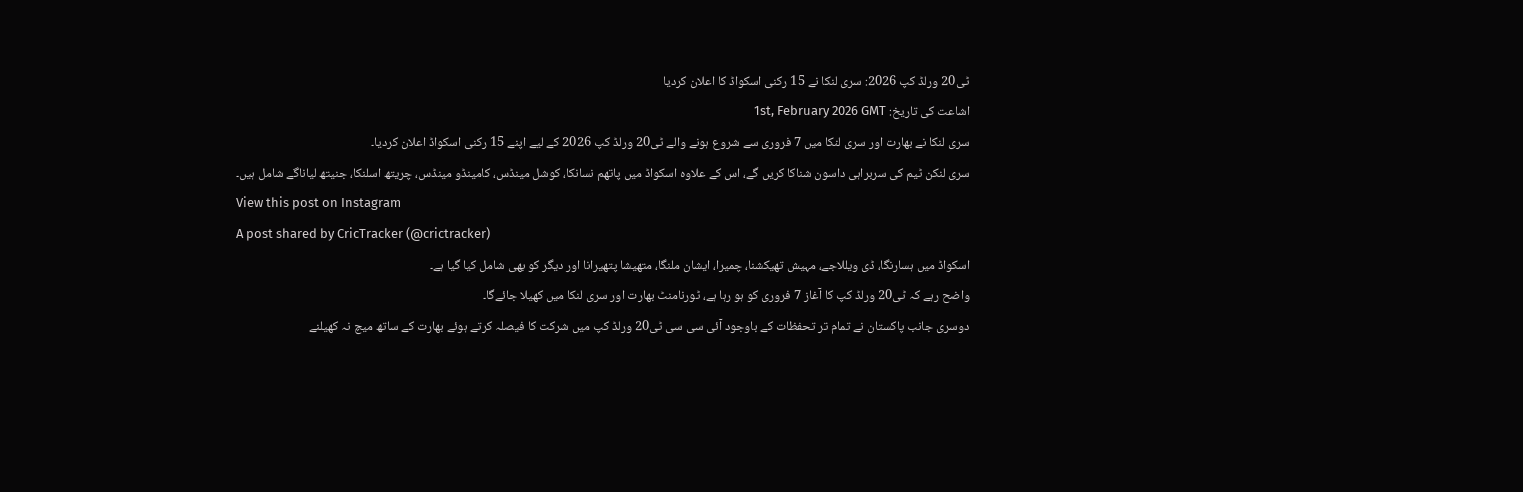ٹی20 ورلڈ کپ 2026: سری لنکا نے 15 رکنی اسکواڈ کا اعلان کردیا
اشاعت کی تاریخ: 1st, February 2026 GMT
سری لنکا نے بھارت اور سری لنکا میں 7 فروری سے شروع ہونے والے ٹی20 ورلڈ کپ 2026 کے لیے اپنے 15 رکنی اسکواڈ اعلان کردیا۔
سری لنکن ٹیم کی سربراہی داسون شناکا کریں گے، اس کے علاوہ اسکواڈ میں پاتھم نسانکا، کوشل مینڈس، کامینڈو مینڈس، چریتھ اسلنکا، جنیتھ لیاناگے شامل ہیں۔
View this post on Instagram
A post shared by CricTracker (@crictracker)
اسکواڈ میں ہسارنگا، ڈی ویللاجے، مہیش تھیکشنا، چمیرا، ایشان ملنگا، متھیشا پتھیرانا اور دیگر کو بھی شامل کیا گیا ہے۔
واضح رہے کہ ٹی20 ورلڈ کپ کا آغاز 7 فروری کو ہو رہا ہے، ٹورنامنٹ بھارت اور سری لنکا میں کھیلا جائےگا۔
دوسری جانب پاکستان نے تمام تر تحفظات کے باوجود آئی سی سی ٹی20 ورلڈ کپ میں شرکت کا فیصلہ کرتے ہوئے بھارت کے ساتھ میچ نہ کھیلنے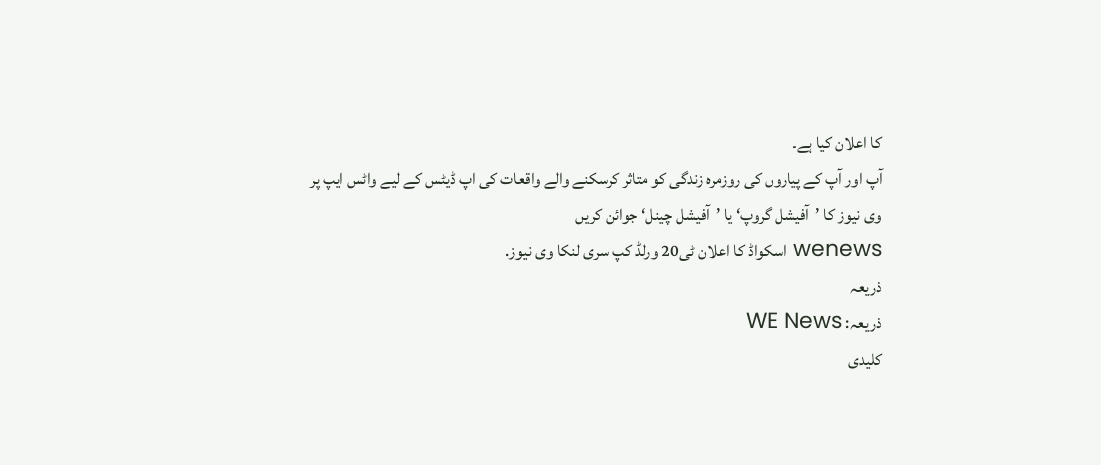کا اعلان کیا ہے۔
آپ اور آپ کے پیاروں کی روزمرہ زندگی کو متاثر کرسکنے والے واقعات کی اپ ڈیٹس کے لیے واٹس ایپ پر وی نیوز کا ’آفیشل گروپ‘ یا ’آفیشل چینل‘ جوائن کریں
wenews اسکواڈ کا اعلان ٹی20 ورلڈ کپ سری لنکا وی نیوز.
ذریعہ
ذریعہ: WE News
کلیدی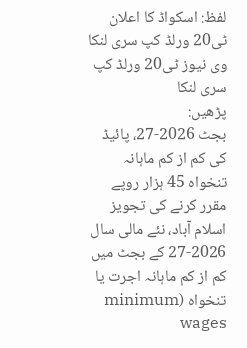لفظ: اسکواڈ کا اعلان ٹی20 ورلڈ کپ سری لنکا وی نیوز ٹی20 ورلڈ کپ سری لنکا
پڑھیں:
بجٹ 2026-27، پائیڈ کی کم از کم ماہانہ تنخواہ 45 ہزار روپے مقرر کرنے کی تجویز
اسلام آباد، نئے مالی سال 2026-27 کے بجٹ میں کم از کم ماہانہ اجرت یا تنخواہ (minimum wages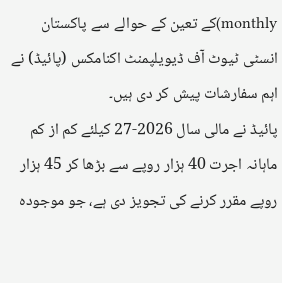monthly)کے تعین کے حوالے سے پاکستان انسٹی ٹیوٹ آف ڈیویلپمنٹ اکنامکس (پائیڈ) نے اہم سفارشات پیش کر دی ہیں۔
پائیڈ نے مالی سال 2026-27 کیلئے کم از کم ماہانہ اجرت 40 ہزار روپے سے بڑھا کر 45 ہزار روپے مقرر کرنے کی تجویز دی ہے، جو موجودہ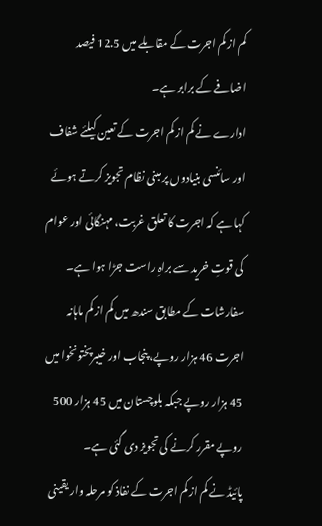کم از کم اجرت کے مقابلے میں 12.5 فیصد اضافے کے برابر ہے۔
ادارے نے کم از کم اجرت کے تعین کیلئے شفاف اور سائنسی بنیادوں پر مبنی نظام تجویز کرتے ہوئے کہا ہے کہ اجرت کا تعلق غربت، مہنگائی اور عوام کی قوتِ خرید سے براہِ راست جڑا ہوا ہے۔
سفارشات کے مطابق سندھ میں کم از کم ماہانہ اجرت 46 ہزار روپے، پنجاب اور خیبرپختونخوا میں 45 ہزار روپے جبکہ بلوچستان میں 45 ہزار 500 روپے مقرر کرنے کی تجویز دی گئی ہے۔
پائیڈ نے کم از کم اجرت کے نفاذ کو مرحلہ وار یقینی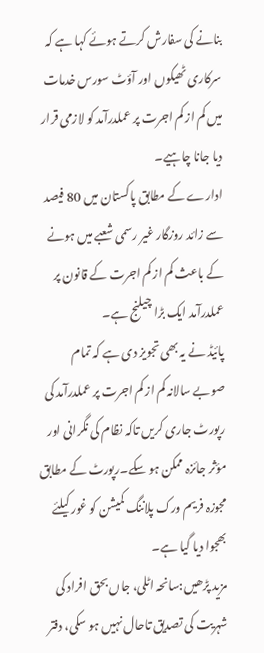بنانے کی سفارش کرتے ہوئے کہا ہے کہ سرکاری ٹھیکوں اور آؤٹ سورس خدمات میں کم از کم اجرت پر عملدرآمد کو لازمی قرار دیا جانا چاہیے۔
ادارے کے مطابق پاکستان میں 80 فیصد سے زائد روزگار غیر رسمی شعبے میں ہونے کے باعث کم از کم اجرت کے قانون پر عملدرآمد ایک بڑا چیلنج ہے۔
پائیڈ نے یہ بھی تجویز دی ہے کہ تمام صوبے سالانہ کم از کم اجرت پر عملدرآمد کی رپورٹ جاری کریں تاکہ نظام کی نگرانی اور مؤثر جائزہ ممکن ہو سکے۔رپورٹ کے مطابق مجوزہ فریم ورک پلاننگ کمیشن کو غور کیلئے بھجوا دیا گیا ہے۔
مزید پڑھیں:سانحہ اٹلی، جاں بحق افراد کی شہریت کی تصدیق تاحال نہیں ہو سکی، دفتر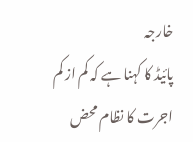خارجہ
پائیڈ کا کہنا ہے کہ کم از کم اجرت کا نظام محض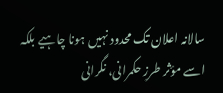سالانہ اعلان تک محدود نہیں ہونا چاہیے بلکہ اسے مؤثر طرزِ حکمرانی، نگرانی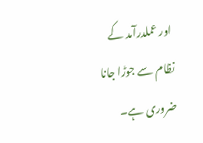اور عملدرآمد کے نظام سے جوڑا جانا ضروری ہے۔